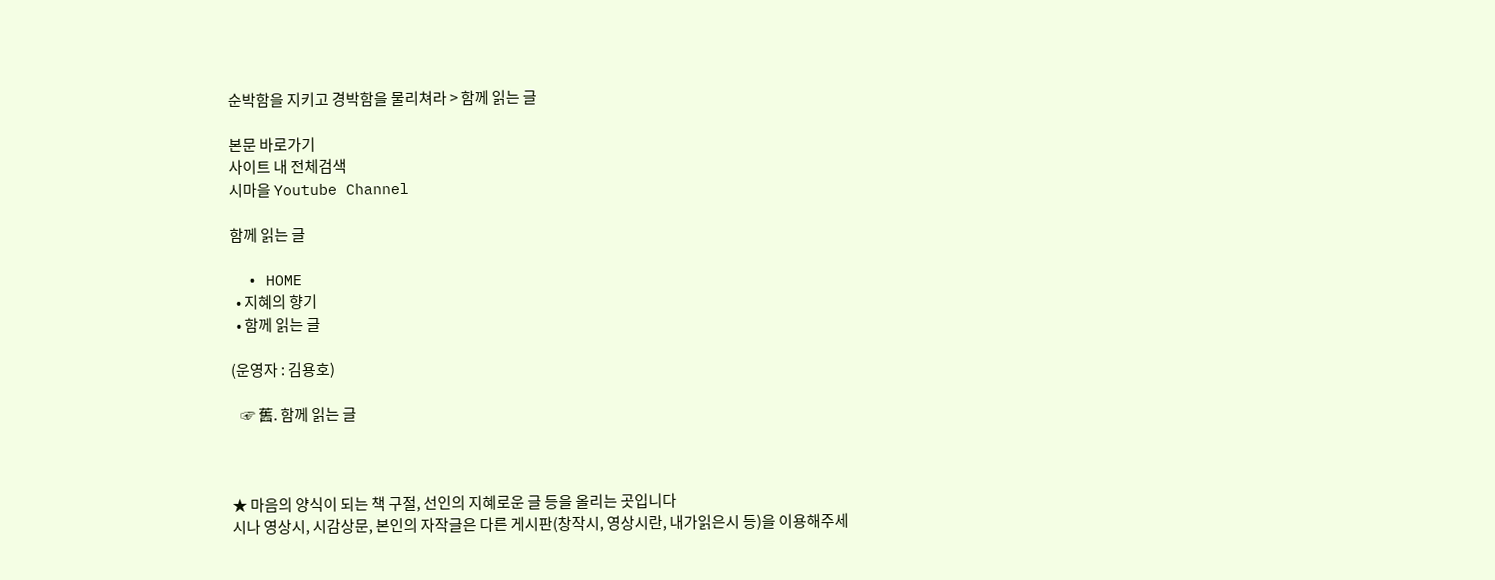순박함을 지키고 경박함을 물리쳐라 > 함께 읽는 글

본문 바로가기
사이트 내 전체검색
시마을 Youtube Channel

함께 읽는 글

  • HOME
  • 지혜의 향기
  • 함께 읽는 글

(운영자 : 김용호)

   ☞ 舊. 함께 읽는 글



★ 마음의 양식이 되는 책 구절, 선인의 지혜로운 글 등을 올리는 곳입니다
시나 영상시, 시감상문, 본인의 자작글은 다른 게시판(창작시, 영상시란, 내가읽은시 등)을 이용해주세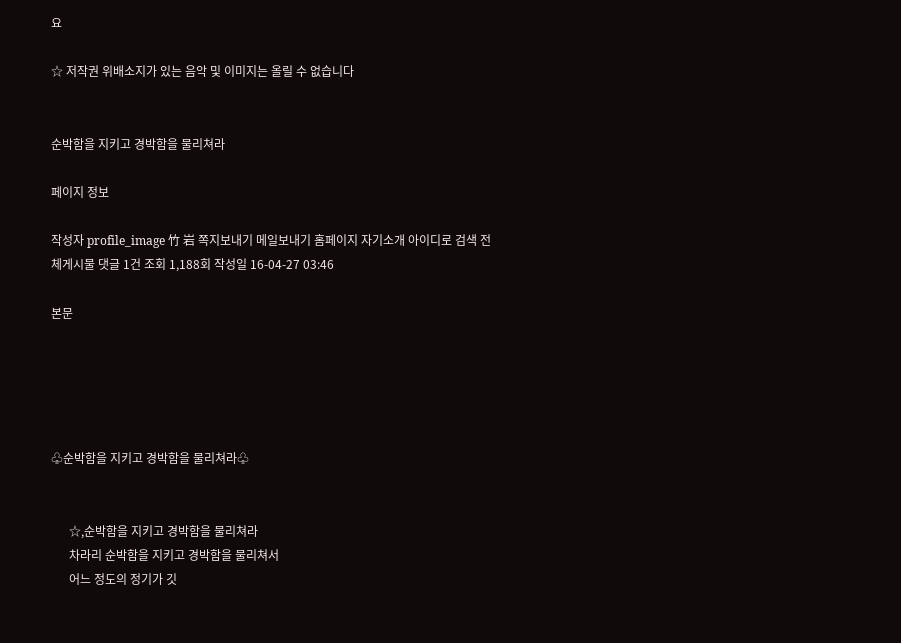요

☆ 저작권 위배소지가 있는 음악 및 이미지는 올릴 수 없습니다


순박함을 지키고 경박함을 물리쳐라

페이지 정보

작성자 profile_image 竹 岩 쪽지보내기 메일보내기 홈페이지 자기소개 아이디로 검색 전체게시물 댓글 1건 조회 1,188회 작성일 16-04-27 03:46

본문





♧순박함을 지키고 경박함을 물리쳐라♧


      ☆,순박함을 지키고 경박함을 물리쳐라
      차라리 순박함을 지키고 경박함을 물리쳐서
      어느 정도의 정기가 깃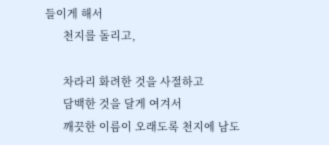들이게 해서
      천지를 돌리고,

      차라리 화려한 것을 사절하고
      담백한 것을 달게 여겨서
      깨끗한 이름이 오래도록 천지에 남도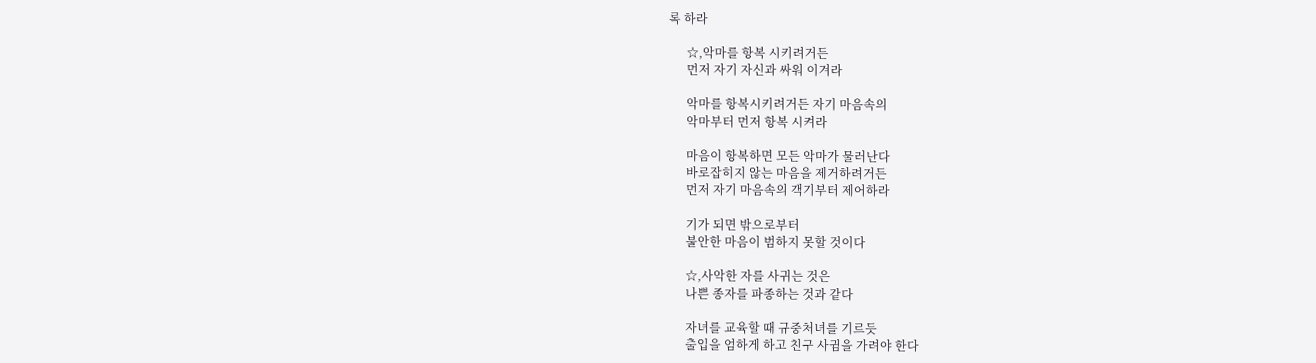록 하라

      ☆,악마를 항복 시키려거든
      먼저 자기 자신과 싸워 이겨라

      악마를 항복시키려거든 자기 마음속의
      악마부터 먼저 항복 시켜라

      마음이 항복하면 모든 악마가 물러난다
      바로잡히지 않는 마음을 제거하려거든
      먼저 자기 마음속의 객기부터 제어하라

      기가 되면 밖으로부터
      불안한 마음이 범하지 못할 것이다

      ☆,사악한 자를 사귀는 것은
      나쁜 종자를 파종하는 것과 같다

      자녀를 교육할 때 규중처녀를 기르듯
      출입을 엄하게 하고 친구 사귐을 가려야 한다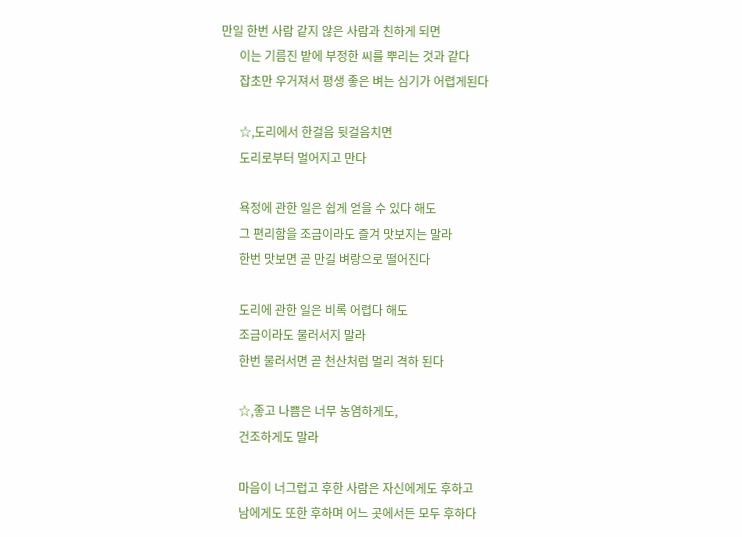만일 한번 사람 같지 않은 사람과 친하게 되면
      이는 기름진 밭에 부정한 씨를 뿌리는 것과 같다
      잡초만 우거져서 평생 좋은 벼는 심기가 어렵게된다

      ☆,도리에서 한걸음 뒷걸음치면
      도리로부터 멀어지고 만다

      욕정에 관한 일은 쉽게 얻을 수 있다 해도
      그 편리함을 조금이라도 즐겨 맛보지는 말라
      한번 맛보면 곧 만길 벼랑으로 떨어진다

      도리에 관한 일은 비록 어렵다 해도
      조금이라도 물러서지 말라
      한번 물러서면 곧 천산처럼 멀리 격하 된다

      ☆,좋고 나쁨은 너무 농염하게도,
      건조하게도 말라

      마음이 너그럽고 후한 사람은 자신에게도 후하고
      남에게도 또한 후하며 어느 곳에서든 모두 후하다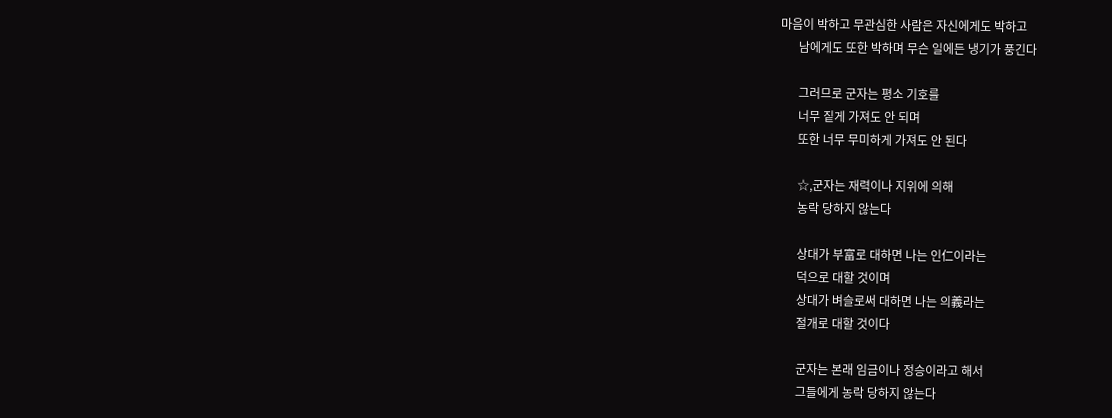마음이 박하고 무관심한 사람은 자신에게도 박하고
      남에게도 또한 박하며 무슨 일에든 냉기가 풍긴다

      그러므로 군자는 평소 기호를
      너무 짙게 가져도 안 되며
      또한 너무 무미하게 가져도 안 된다

      ☆,군자는 재력이나 지위에 의해
      농락 당하지 않는다

      상대가 부富로 대하면 나는 인仁이라는
      덕으로 대할 것이며
      상대가 벼슬로써 대하면 나는 의義라는
      절개로 대할 것이다

      군자는 본래 임금이나 정승이라고 해서
      그들에게 농락 당하지 않는다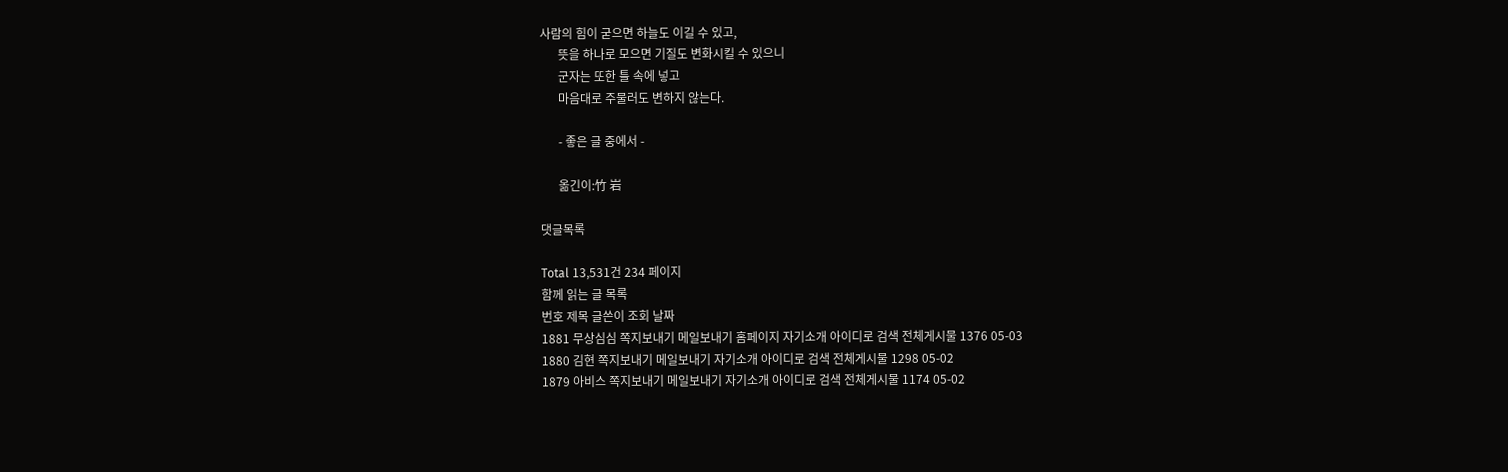사람의 힘이 굳으면 하늘도 이길 수 있고,
      뜻을 하나로 모으면 기질도 변화시킬 수 있으니
      군자는 또한 틀 속에 넣고
      마음대로 주물러도 변하지 않는다.

      - 좋은 글 중에서 -

      옮긴이:竹 岩

댓글목록

Total 13,531건 234 페이지
함께 읽는 글 목록
번호 제목 글쓴이 조회 날짜
1881 무상심심 쪽지보내기 메일보내기 홈페이지 자기소개 아이디로 검색 전체게시물 1376 05-03
1880 김현 쪽지보내기 메일보내기 자기소개 아이디로 검색 전체게시물 1298 05-02
1879 아비스 쪽지보내기 메일보내기 자기소개 아이디로 검색 전체게시물 1174 05-02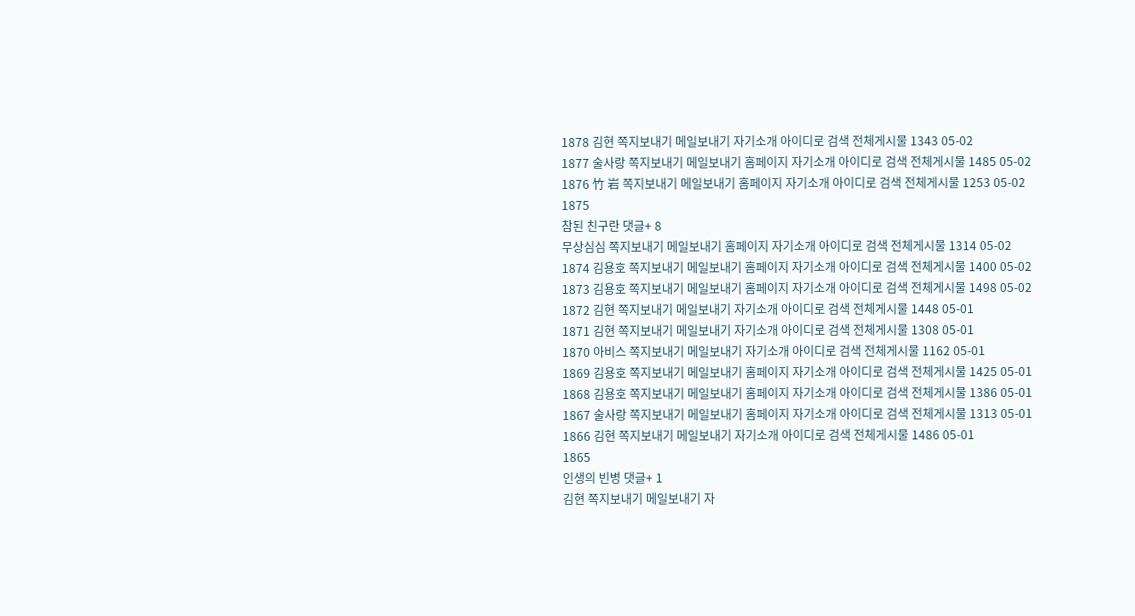1878 김현 쪽지보내기 메일보내기 자기소개 아이디로 검색 전체게시물 1343 05-02
1877 술사랑 쪽지보내기 메일보내기 홈페이지 자기소개 아이디로 검색 전체게시물 1485 05-02
1876 竹 岩 쪽지보내기 메일보내기 홈페이지 자기소개 아이디로 검색 전체게시물 1253 05-02
1875
참된 친구란 댓글+ 8
무상심심 쪽지보내기 메일보내기 홈페이지 자기소개 아이디로 검색 전체게시물 1314 05-02
1874 김용호 쪽지보내기 메일보내기 홈페이지 자기소개 아이디로 검색 전체게시물 1400 05-02
1873 김용호 쪽지보내기 메일보내기 홈페이지 자기소개 아이디로 검색 전체게시물 1498 05-02
1872 김현 쪽지보내기 메일보내기 자기소개 아이디로 검색 전체게시물 1448 05-01
1871 김현 쪽지보내기 메일보내기 자기소개 아이디로 검색 전체게시물 1308 05-01
1870 아비스 쪽지보내기 메일보내기 자기소개 아이디로 검색 전체게시물 1162 05-01
1869 김용호 쪽지보내기 메일보내기 홈페이지 자기소개 아이디로 검색 전체게시물 1425 05-01
1868 김용호 쪽지보내기 메일보내기 홈페이지 자기소개 아이디로 검색 전체게시물 1386 05-01
1867 술사랑 쪽지보내기 메일보내기 홈페이지 자기소개 아이디로 검색 전체게시물 1313 05-01
1866 김현 쪽지보내기 메일보내기 자기소개 아이디로 검색 전체게시물 1486 05-01
1865
인생의 빈병 댓글+ 1
김현 쪽지보내기 메일보내기 자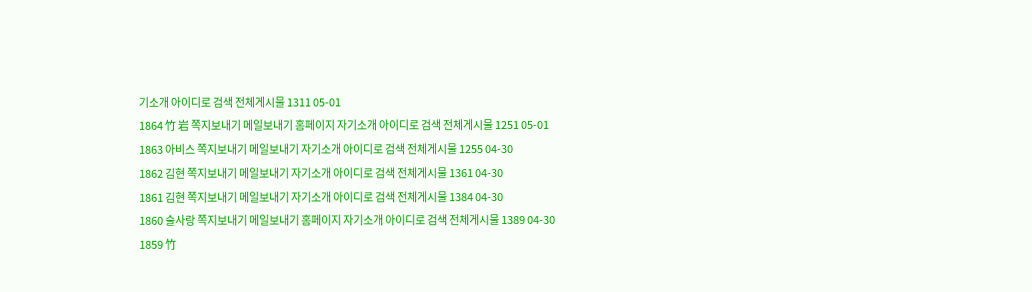기소개 아이디로 검색 전체게시물 1311 05-01
1864 竹 岩 쪽지보내기 메일보내기 홈페이지 자기소개 아이디로 검색 전체게시물 1251 05-01
1863 아비스 쪽지보내기 메일보내기 자기소개 아이디로 검색 전체게시물 1255 04-30
1862 김현 쪽지보내기 메일보내기 자기소개 아이디로 검색 전체게시물 1361 04-30
1861 김현 쪽지보내기 메일보내기 자기소개 아이디로 검색 전체게시물 1384 04-30
1860 술사랑 쪽지보내기 메일보내기 홈페이지 자기소개 아이디로 검색 전체게시물 1389 04-30
1859 竹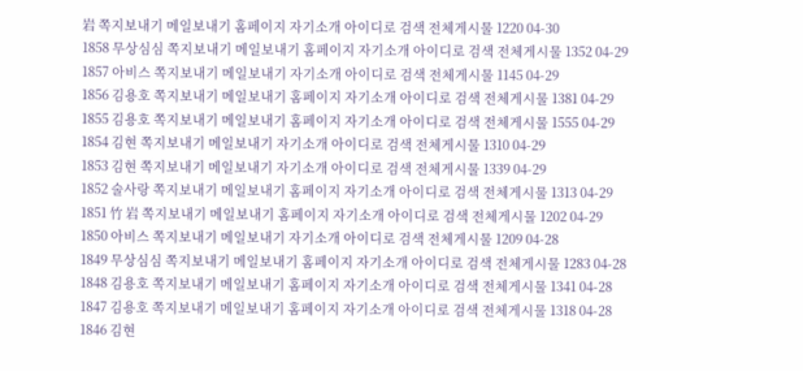岩 쪽지보내기 메일보내기 홈페이지 자기소개 아이디로 검색 전체게시물 1220 04-30
1858 무상심심 쪽지보내기 메일보내기 홈페이지 자기소개 아이디로 검색 전체게시물 1352 04-29
1857 아비스 쪽지보내기 메일보내기 자기소개 아이디로 검색 전체게시물 1145 04-29
1856 김용호 쪽지보내기 메일보내기 홈페이지 자기소개 아이디로 검색 전체게시물 1381 04-29
1855 김용호 쪽지보내기 메일보내기 홈페이지 자기소개 아이디로 검색 전체게시물 1555 04-29
1854 김현 쪽지보내기 메일보내기 자기소개 아이디로 검색 전체게시물 1310 04-29
1853 김현 쪽지보내기 메일보내기 자기소개 아이디로 검색 전체게시물 1339 04-29
1852 술사랑 쪽지보내기 메일보내기 홈페이지 자기소개 아이디로 검색 전체게시물 1313 04-29
1851 竹 岩 쪽지보내기 메일보내기 홈페이지 자기소개 아이디로 검색 전체게시물 1202 04-29
1850 아비스 쪽지보내기 메일보내기 자기소개 아이디로 검색 전체게시물 1209 04-28
1849 무상심심 쪽지보내기 메일보내기 홈페이지 자기소개 아이디로 검색 전체게시물 1283 04-28
1848 김용호 쪽지보내기 메일보내기 홈페이지 자기소개 아이디로 검색 전체게시물 1341 04-28
1847 김용호 쪽지보내기 메일보내기 홈페이지 자기소개 아이디로 검색 전체게시물 1318 04-28
1846 김현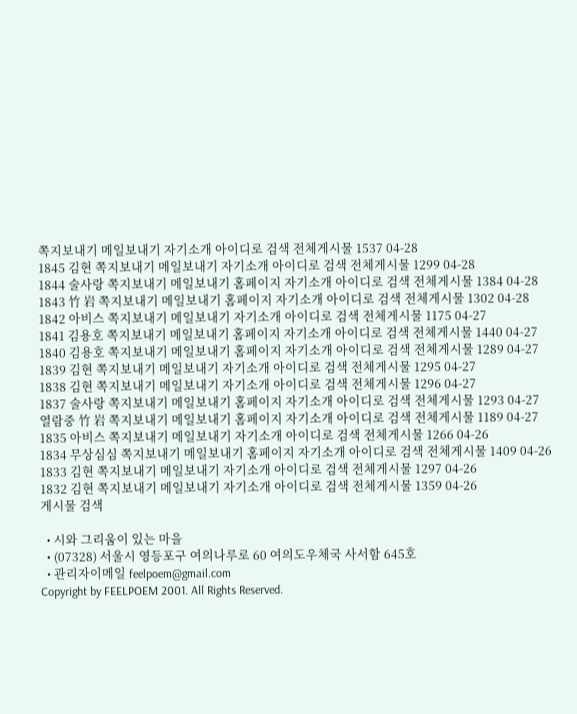쪽지보내기 메일보내기 자기소개 아이디로 검색 전체게시물 1537 04-28
1845 김현 쪽지보내기 메일보내기 자기소개 아이디로 검색 전체게시물 1299 04-28
1844 술사랑 쪽지보내기 메일보내기 홈페이지 자기소개 아이디로 검색 전체게시물 1384 04-28
1843 竹 岩 쪽지보내기 메일보내기 홈페이지 자기소개 아이디로 검색 전체게시물 1302 04-28
1842 아비스 쪽지보내기 메일보내기 자기소개 아이디로 검색 전체게시물 1175 04-27
1841 김용호 쪽지보내기 메일보내기 홈페이지 자기소개 아이디로 검색 전체게시물 1440 04-27
1840 김용호 쪽지보내기 메일보내기 홈페이지 자기소개 아이디로 검색 전체게시물 1289 04-27
1839 김현 쪽지보내기 메일보내기 자기소개 아이디로 검색 전체게시물 1295 04-27
1838 김현 쪽지보내기 메일보내기 자기소개 아이디로 검색 전체게시물 1296 04-27
1837 술사랑 쪽지보내기 메일보내기 홈페이지 자기소개 아이디로 검색 전체게시물 1293 04-27
열람중 竹 岩 쪽지보내기 메일보내기 홈페이지 자기소개 아이디로 검색 전체게시물 1189 04-27
1835 아비스 쪽지보내기 메일보내기 자기소개 아이디로 검색 전체게시물 1266 04-26
1834 무상심심 쪽지보내기 메일보내기 홈페이지 자기소개 아이디로 검색 전체게시물 1409 04-26
1833 김현 쪽지보내기 메일보내기 자기소개 아이디로 검색 전체게시물 1297 04-26
1832 김현 쪽지보내기 메일보내기 자기소개 아이디로 검색 전체게시물 1359 04-26
게시물 검색

  • 시와 그리움이 있는 마을
  • (07328) 서울시 영등포구 여의나루로 60 여의도우체국 사서함 645호
  • 관리자이메일 feelpoem@gmail.com
Copyright by FEELPOEM 2001. All Rights Reserved.